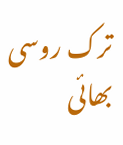ترک روسی بھائی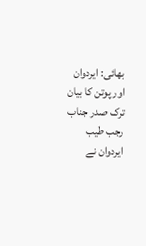بھائی: ایردوان اور پوتن کا بیان
ترک صدر جناب رجب طیب ایردوان نے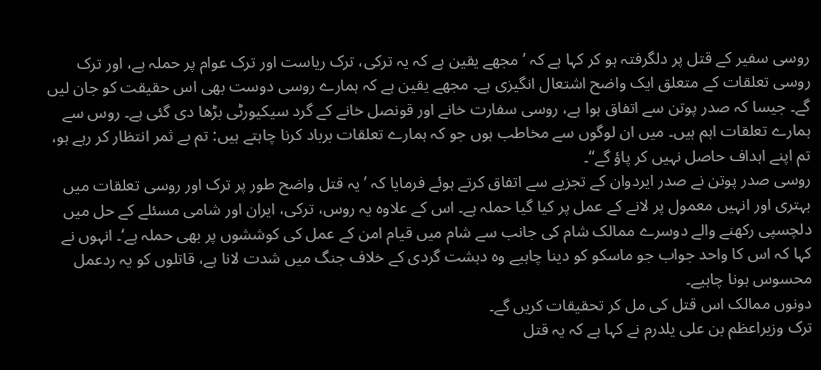روسی سفیر کے قتل پر دلگرفتہ ہو کر کہا ہے کہ ’مجھے یقین ہے کہ یہ ترکی، ترک ریاست اور ترک عوام پر حملہ ہے، اور ترک روسی تعلقات کے متعلق ایک واضح اشتعال انگیزی ہے۔ مجھے یقین ہے کہ ہمارے روسی دوست بھی اس حقیقت کو جان لیں گے۔ جیسا کہ صدر پوتن سے اتفاق ہوا ہے، روسی سفارت خانے اور قونصل خانے کے گرد سیکیورٹی بڑھا دی گئی ہے۔ روس سے ہمارے تعلقات اہم ہیں۔ میں ان لوگوں سے مخاطب ہوں جو کہ ہمارے تعلقات برباد کرنا چاہتے ہیں: تم بے ثمر انتظار کر رہے ہو، تم اپنے اہداف حاصل نہیں کر پاؤ گے“۔
روسی صدر پوتن نے صدر ایردوان کے تجزیے سے اتفاق کرتے ہوئے فرمایا کہ ’یہ قتل واضح طور پر ترک اور روسی تعلقات میں بہتری اور انہیں معمول پر لانے کے عمل پر کیا گیا حملہ ہے۔ اس کے علاوہ یہ روس، ترکی، ایران اور شامی مسئلے کے حل میں دلچسپی رکھنے والے دوسرے ممالک شام کی جانب سے شام میں قیام امن کے عمل کی کوششوں پر بھی حملہ ہے‘۔ انہوں نے کہا کہ اس کا واحد جواب جو ماسکو کو دینا چاہیے وہ دہشت گردی کے خلاف جنگ میں شدت لانا ہے، قاتلوں کو یہ ردعمل محسوس ہونا چاہیے۔
دونوں ممالک اس قتل کی مل کر تحقیقات کریں گے۔
ترک وزیراعظم بن علی یلدرم نے کہا ہے کہ یہ قتل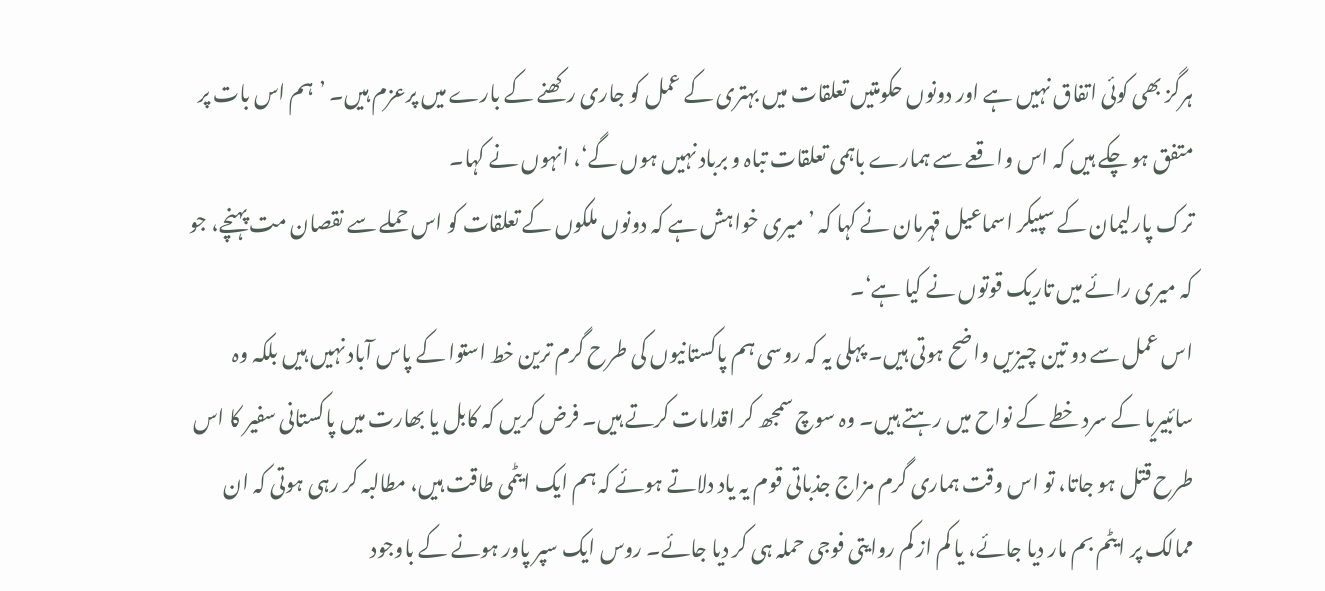ہرگز بھی کوئی اتفاق نہیں ہے اور دونوں حکومتیں تعلقات میں بہتری کے عمل کو جاری رکھنے کے بارے میں پرعزم ہیں۔ ’ہم اس بات پر متفق ہو چکے ہیں کہ اس واقعے سے ہمارے باہمی تعلقات تباہ و برباد نہیں ہوں گے‘، انہوں نے کہا۔
ترک پارلیمان کے سپیکر اسماعیل قہرمان نے کہا کہ ’میری خواہش ہے کہ دونوں ملکوں کے تعلقات کو اس حملے سے نقصان مت پہنچے، جو کہ میری رائے میں تاریک قوتوں نے کیا ہے‘۔
اس عمل سے دو تین چیزیں واضح ہوتی ہیں۔ پہلی یہ کہ روسی ہم پاکستانیوں کی طرح گرم ترین خط استوا کے پاس آباد نہیں ہیں بلکہ وہ سائبیریا کے سرد خطے کے نواح میں رہتے ہیں۔ وہ سوچ سمجھ کر اقدامات کرتے ہیں۔ فرض کریں کہ کابل یا بھارت میں پاکستانی سفیر کا اس طرح قتل ہو جاتا، تو اس وقت ہماری گرم مزاج جذباتی قوم یہ یاد دلاتے ہوئے کہ ہم ایک ایٹمی طاقت ہیں، مطالبہ کر رہی ہوتی کہ ان ممالک پر ایٹم بم مار دیا جائے، یا کم از کم روایتی فوجی حملہ ہی کر دیا جائے۔ روس ایک سپر پاور ہونے کے باوجود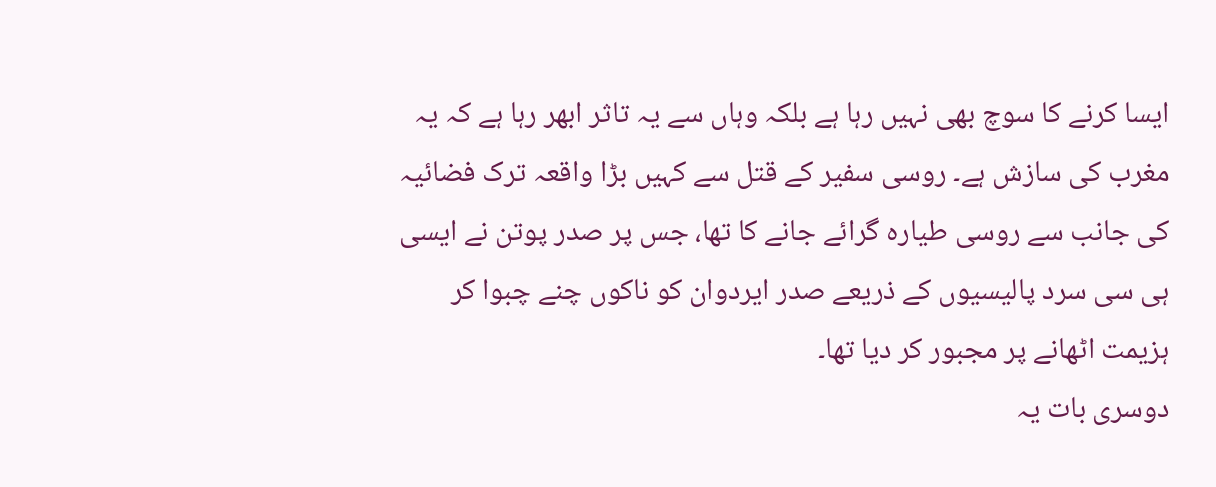ایسا کرنے کا سوچ بھی نہیں رہا ہے بلکہ وہاں سے یہ تاثر ابھر رہا ہے کہ یہ مغرب کی سازش ہے۔ روسی سفیر کے قتل سے کہیں بڑا واقعہ ترک فضائیہ کی جانب سے روسی طیارہ گرائے جانے کا تھا، جس پر صدر پوتن نے ایسی ہی سی سرد پالیسیوں کے ذریعے صدر ایردوان کو ناکوں چنے چبوا کر ہزیمت اٹھانے پر مجبور کر دیا تھا۔
دوسری بات یہ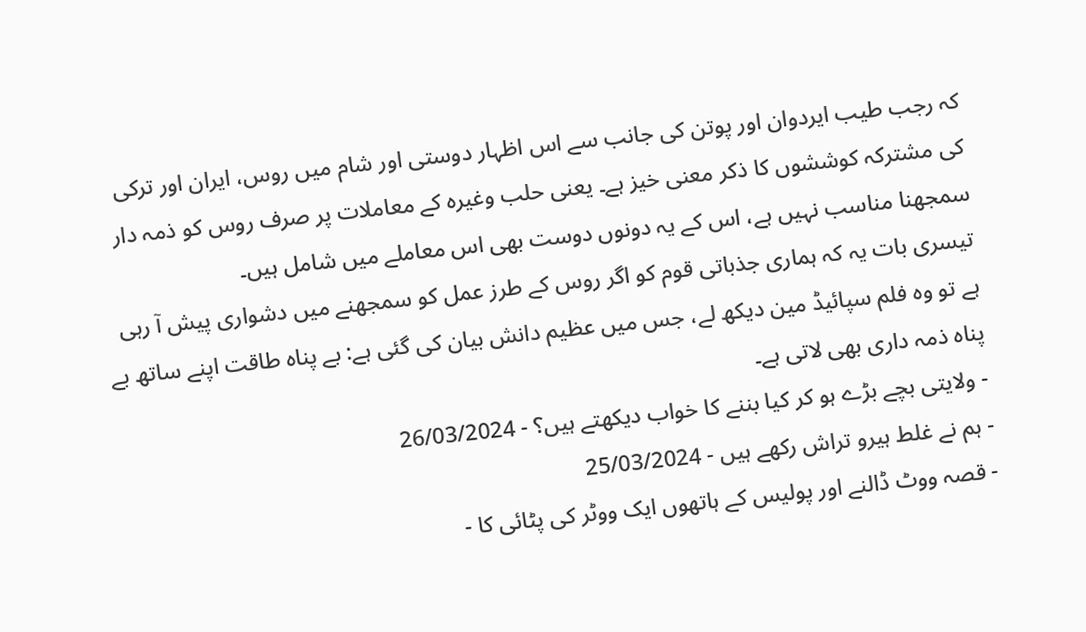کہ رجب طیب ایردوان اور پوتن کی جانب سے اس اظہار دوستی اور شام میں روس، ایران اور ترکی کی مشترکہ کوششوں کا ذکر معنی خیز ہے۔ یعنی حلب وغیرہ کے معاملات پر صرف روس کو ذمہ دار سمجھنا مناسب نہیں ہے، اس کے یہ دونوں دوست بھی اس معاملے میں شامل ہیں۔
تیسری بات یہ کہ ہماری جذباتی قوم کو اگر روس کے طرز عمل کو سمجھنے میں دشواری پیش آ رہی ہے تو وہ فلم سپائیڈ مین دیکھ لے، جس میں عظیم دانش بیان کی گئی ہے: بے پناہ طاقت اپنے ساتھ بے پناہ ذمہ داری بھی لاتی ہے۔
- ولایتی بچے بڑے ہو کر کیا بننے کا خواب دیکھتے ہیں؟ - 26/03/2024
- ہم نے غلط ہیرو تراش رکھے ہیں - 25/03/2024
- قصہ ووٹ ڈالنے اور پولیس کے ہاتھوں ایک ووٹر کی پٹائی کا -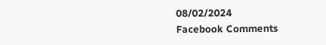08/02/2024
Facebook Comments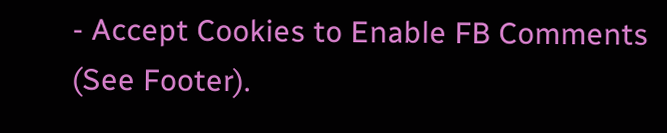- Accept Cookies to Enable FB Comments (See Footer).